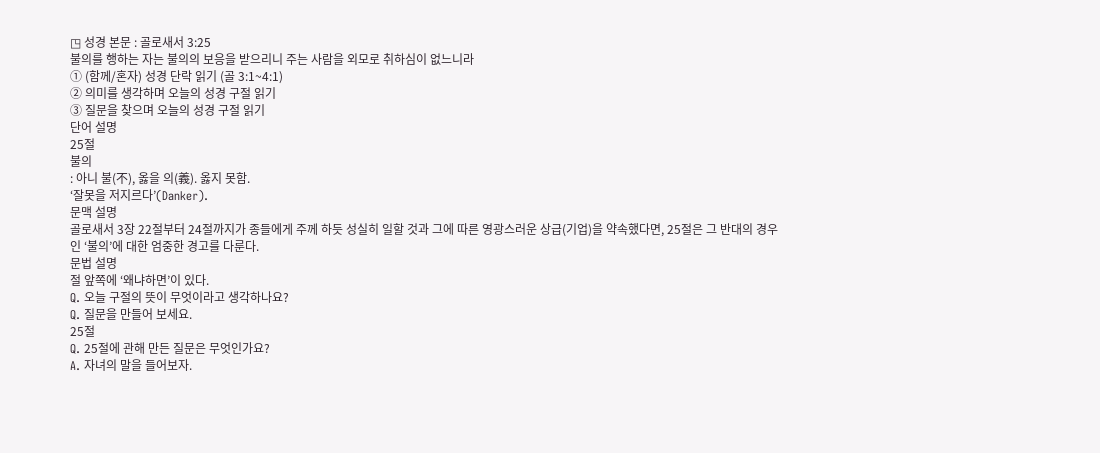◳ 성경 본문 : 골로새서 3:25
불의를 행하는 자는 불의의 보응을 받으리니 주는 사람을 외모로 취하심이 없느니라
① (함께/혼자) 성경 단락 읽기 (골 3:1~4:1)
② 의미를 생각하며 오늘의 성경 구절 읽기
③ 질문을 찾으며 오늘의 성경 구절 읽기
단어 설명
25절
불의
: 아니 불(不), 옳을 의(義). 옳지 못함.
‘잘못을 저지르다’(Danker).
문맥 설명
골로새서 3장 22절부터 24절까지가 종들에게 주께 하듯 성실히 일할 것과 그에 따른 영광스러운 상급(기업)을 약속했다면, 25절은 그 반대의 경우인 ‘불의’에 대한 엄중한 경고를 다룬다.
문법 설명
절 앞쪽에 ‘왜냐하면’이 있다.
Q. 오늘 구절의 뜻이 무엇이라고 생각하나요?
Q. 질문을 만들어 보세요.
25절
Q. 25절에 관해 만든 질문은 무엇인가요?
A. 자녀의 말을 들어보자.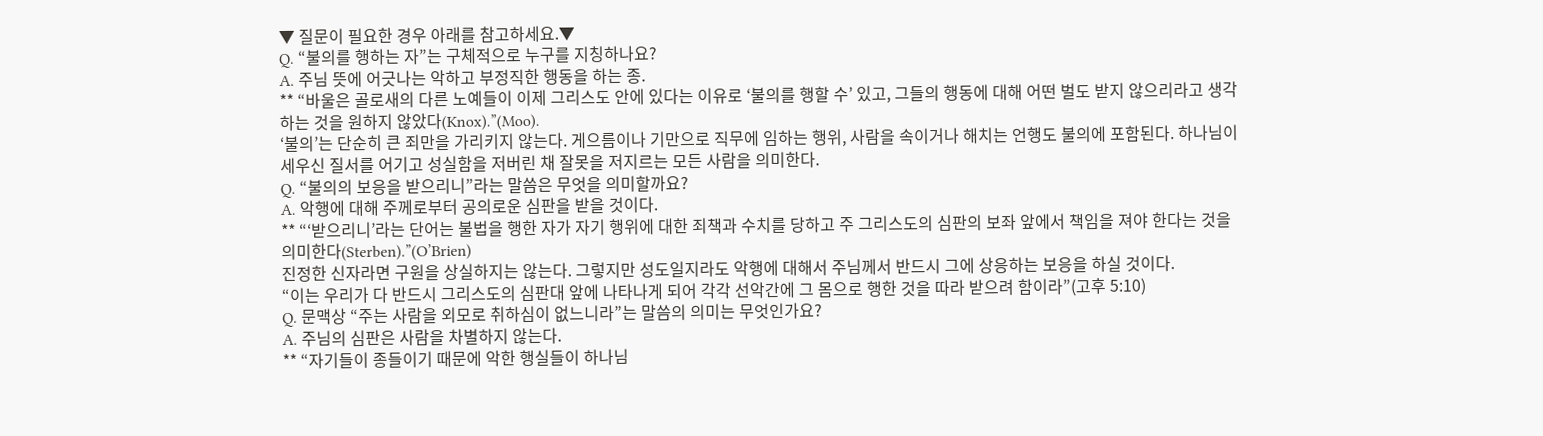▼ 질문이 필요한 경우 아래를 참고하세요.▼
Q. “불의를 행하는 자”는 구체적으로 누구를 지칭하나요?
A. 주님 뜻에 어긋나는 악하고 부정직한 행동을 하는 종.
** “바울은 골로새의 다른 노예들이 이제 그리스도 안에 있다는 이유로 ‘불의를 행할 수’ 있고, 그들의 행동에 대해 어떤 벌도 받지 않으리라고 생각하는 것을 원하지 않았다(Knox).”(Moo).
‘불의’는 단순히 큰 죄만을 가리키지 않는다. 게으름이나 기만으로 직무에 임하는 행위, 사람을 속이거나 해치는 언행도 불의에 포함된다. 하나님이 세우신 질서를 어기고 성실함을 저버린 채 잘못을 저지르는 모든 사람을 의미한다.
Q. “불의의 보응을 받으리니”라는 말씀은 무엇을 의미할까요?
A. 악행에 대해 주께로부터 공의로운 심판을 받을 것이다.
** “‘받으리니’라는 단어는 불법을 행한 자가 자기 행위에 대한 죄책과 수치를 당하고 주 그리스도의 심판의 보좌 앞에서 책임을 져야 한다는 것을 의미한다(Sterben).”(O’Brien)
진정한 신자라면 구원을 상실하지는 않는다. 그렇지만 성도일지라도 악행에 대해서 주님께서 반드시 그에 상응하는 보응을 하실 것이다.
“이는 우리가 다 반드시 그리스도의 심판대 앞에 나타나게 되어 각각 선악간에 그 몸으로 행한 것을 따라 받으려 함이라”(고후 5:10)
Q. 문맥상 “주는 사람을 외모로 취하심이 없느니라”는 말씀의 의미는 무엇인가요?
A. 주님의 심판은 사람을 차별하지 않는다.
** “자기들이 종들이기 때문에 악한 행실들이 하나님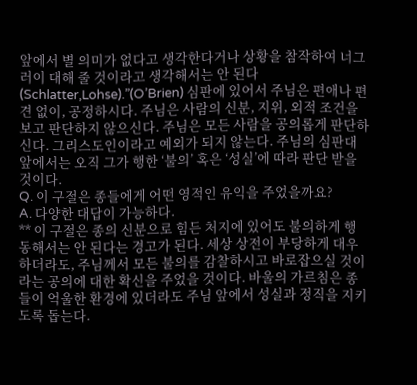앞에서 별 의미가 없다고 생각한다거나 상황을 참작하여 너그러이 대해 줄 것이라고 생각해서는 안 된다(Schlatter,Lohse).”(O’Brien) 심판에 있어서 주님은 편애나 편견 없이, 공정하시다. 주님은 사람의 신분, 지위, 외적 조건을 보고 판단하지 않으신다. 주님은 모든 사람을 공의롭게 판단하신다. 그리스도인이라고 예외가 되지 않는다. 주님의 심판대 앞에서는 오직 그가 행한 ‘불의’ 혹은 ‘성실’에 따라 판단 받을 것이다.
Q. 이 구절은 종들에게 어떤 영적인 유익을 주었을까요?
A. 다양한 대답이 가능하다.
** 이 구절은 종의 신분으로 힘든 처지에 있어도 불의하게 행동해서는 안 된다는 경고가 된다. 세상 상전이 부당하게 대우하더라도, 주님께서 모든 불의를 감찰하시고 바로잡으실 것이라는 공의에 대한 확신을 주었을 것이다. 바울의 가르침은 종들이 억울한 환경에 있더라도 주님 앞에서 성실과 정직을 지키도록 돕는다.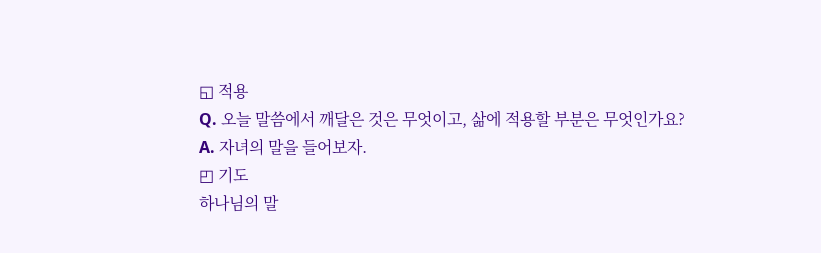◱ 적용
Q. 오늘 말씀에서 깨달은 것은 무엇이고, 삶에 적용할 부분은 무엇인가요?
A. 자녀의 말을 들어보자.
◰ 기도
하나님의 말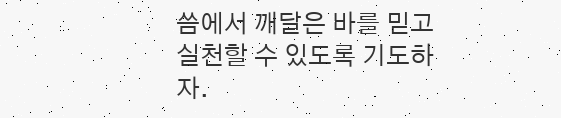씀에서 깨달은 바를 믿고 실천할 수 있도록 기도하자.